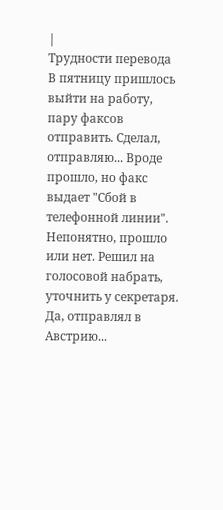|
Трудности перевода
В пятницу пришлось выйти на работу, пару факсов отправить. Сделал, отправляю... Вроде прошло, но факс выдает "Сбой в телефонной линии". Непонятно, прошло или нет. Решил на голосовой набрать, уточнить у секретаря. Да, отправлял в Австрию...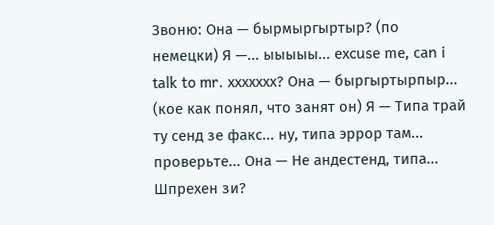Звоню: Она — бырмыргыртыр? (по немецки) Я —... ыыыыы... ехcusе mе, cаn i tаlk to mr. ххххххх? Она — быргыртырпыр... (кое как понял, что занят он) Я — Типа трай ту сенд зе факс... ну, типа эррор там... проверьте... Она — Не андестенд, типа... Шпрехен зи?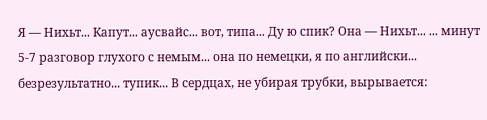Я — Нихьт... Капут... аусвайс... вот, типа... Ду ю спик? Она — Нихьт... ... минут 5-7 разговор глухого с немым... она по немецки, я по английски... безрезультатно... тупик... В сердцах, не убирая трубки, вырывается: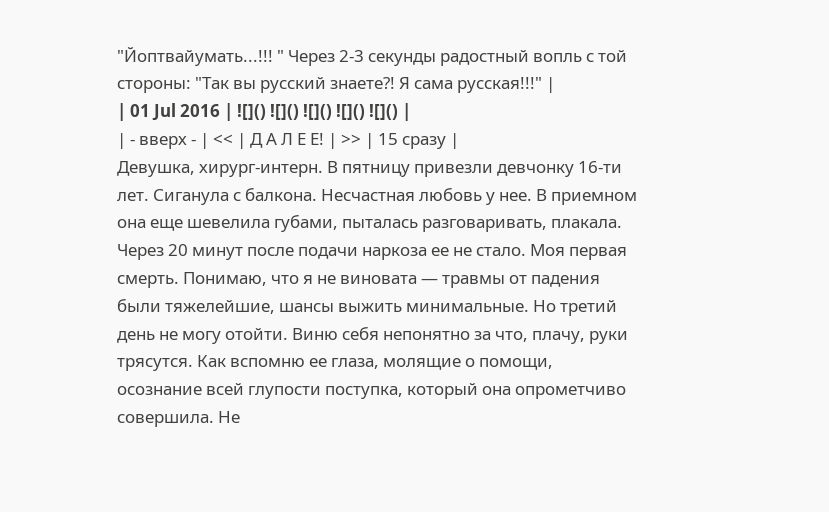"Йоптвайумать...!!! " Через 2-3 секунды радостный вопль с той стороны: "Так вы русский знаете?! Я сама русская!!!" |
| 01 Jul 2016 | ![]() ![]() ![]() ![]() ![]() |
| - вверх - | << | Д А Л Е Е! | >> | 15 сразу |
Девушка, хирург-интерн. В пятницу привезли девчонку 16-ти лет. Сиганула с балкона. Несчастная любовь у нее. В приемном она еще шевелила губами, пыталась разговаривать, плакала. Через 20 минут после подачи наркоза ее не стало. Моя первая смерть. Понимаю, что я не виновата — травмы от падения были тяжелейшие, шансы выжить минимальные. Но третий день не могу отойти. Виню себя непонятно за что, плачу, руки трясутся. Как вспомню ее глаза, молящие о помощи, осознание всей глупости поступка, который она опрометчиво совершила. Не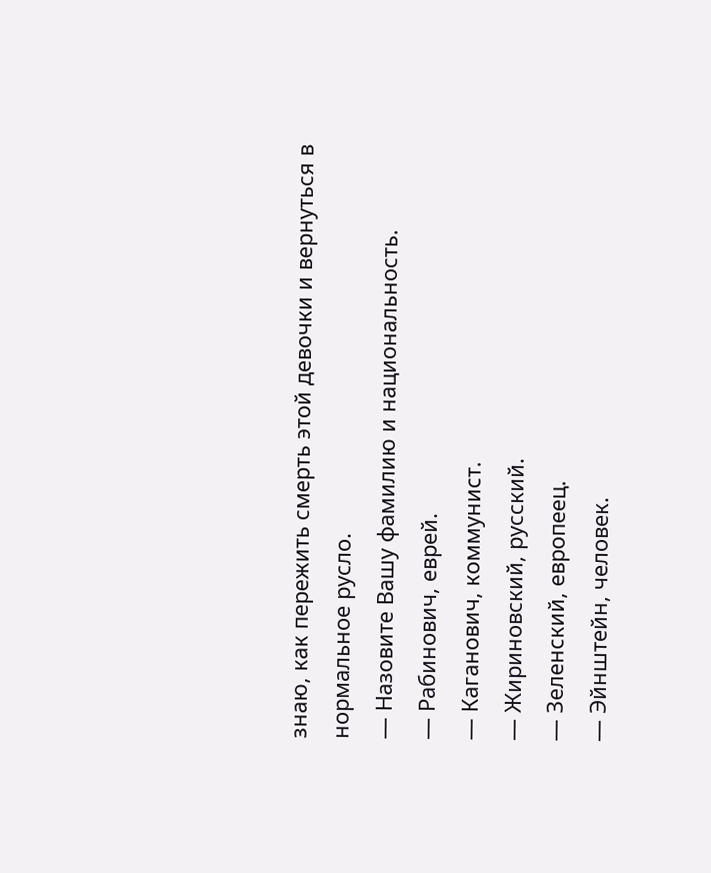знаю, как пережить смерть этой девочки и вернуться в нормальное русло.
— Назовите Вашу фамилию и национальность.
— Рабинович, еврей.
— Каганович, коммунист.
— Жириновский, русский.
— Зеленский, европеец.
— Эйнштейн, человек.